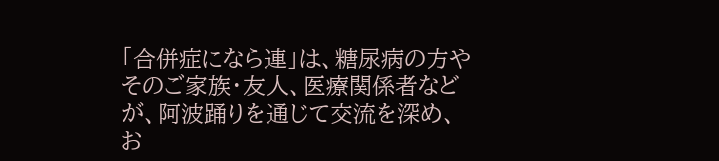「合併症になら連」は、糖尿病の方やそのご家族・友人、医療関係者などが、阿波踊りを通じて交流を深め、お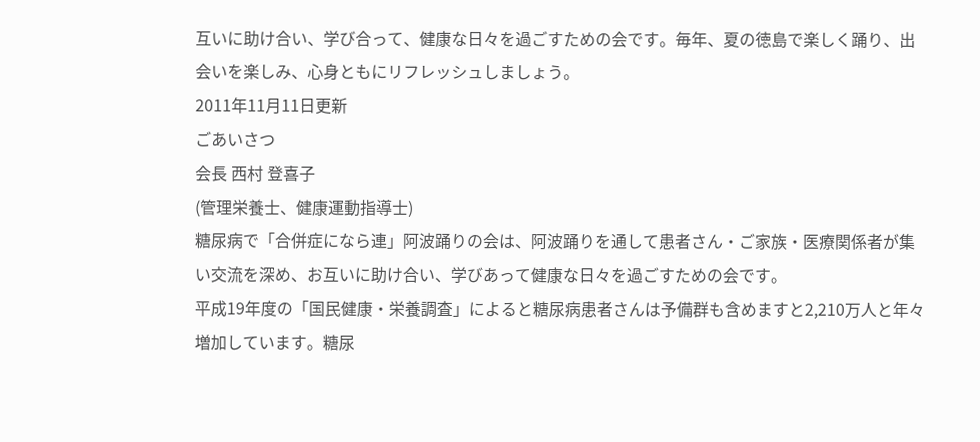互いに助け合い、学び合って、健康な日々を過ごすための会です。毎年、夏の徳島で楽しく踊り、出会いを楽しみ、心身ともにリフレッシュしましょう。
2011年11月11日更新
ごあいさつ
会長 西村 登喜子
(管理栄養士、健康運動指導士)
糖尿病で「合併症になら連」阿波踊りの会は、阿波踊りを通して患者さん・ご家族・医療関係者が集い交流を深め、お互いに助け合い、学びあって健康な日々を過ごすための会です。
平成19年度の「国民健康・栄養調査」によると糖尿病患者さんは予備群も含めますと2,210万人と年々増加しています。糖尿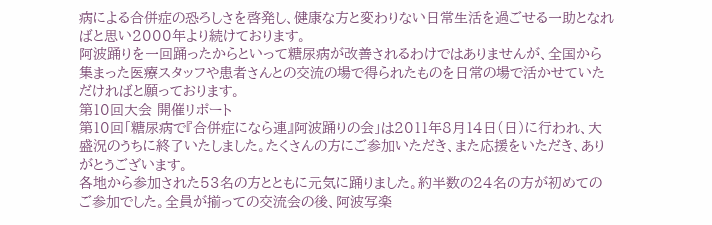病による合併症の恐ろしさを啓発し、健康な方と変わりない日常生活を過ごせる一助となればと思い2000年より続けております。
阿波踊りを一回踊ったからといって糖尿病が改善されるわけではありませんが、全国から集まった医療スタッフや患者さんとの交流の場で得られたものを日常の場で活かせていただければと願っております。
第10回大会 開催リポート
第10回「糖尿病で『合併症になら連』阿波踊りの会」は2011年8月14日(日)に行われ、大盛況のうちに終了いたしました。たくさんの方にご参加いただき、また応援をいただき、ありがとうございます。
各地から参加された53名の方とともに元気に踊りました。約半数の24名の方が初めてのご参加でした。全員が揃っての交流会の後、阿波写楽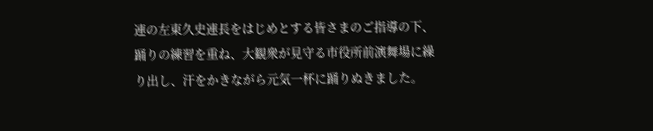連の左東久史連長をはじめとする皆さまのご指導の下、踊りの練習を重ね、大観衆が見守る市役所前演舞場に繰り出し、汗をかきながら元気一杯に踊りぬきました。